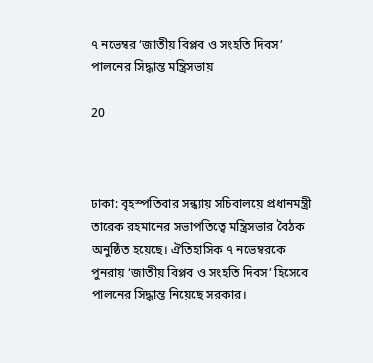৭ নভেম্বর ‘জাতীয় বিপ্লব ও সংহতি দিবস’ পালনের সিদ্ধান্ত মন্ত্রিসভায়

20



ঢাকা: বৃহস্পতিবার সন্ধ্যায় সচিবালয়ে প্রধানমন্ত্রী তারেক রহমানের সভাপতিত্বে মন্ত্রিসভার বৈঠক অনুষ্ঠিত হয়েছে। ঐতিহাসিক ৭ নভেম্বরকে পুনরায় ‘জাতীয় বিপ্লব ও সংহতি দিবস’ হিসেবে পালনের সিদ্ধান্ত নিয়েছে সরকার।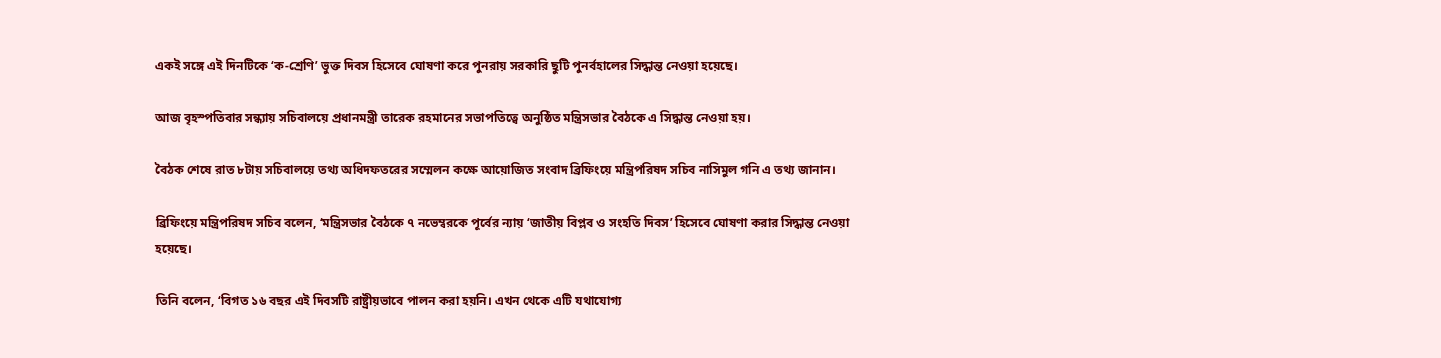একই সঙ্গে এই দিনটিকে ‘ক-শ্রেণি’ ভুক্ত দিবস হিসেবে ঘোষণা করে পুনরায় সরকারি ছুটি পুনর্বহালের সিদ্ধান্ত নেওয়া হয়েছে।

আজ বৃহস্পতিবার সন্ধ্যায় সচিবালয়ে প্রধানমন্ত্রী তারেক রহমানের সভাপতিত্বে অনুষ্ঠিত মন্ত্রিসভার বৈঠকে এ সিদ্ধান্ত নেওয়া হয়।

বৈঠক শেষে রাত ৮টায় সচিবালয়ে তথ্য অধিদফতরের সম্মেলন কক্ষে আয়োজিত সংবাদ ব্রিফিংয়ে মন্ত্রিপরিষদ সচিব নাসিমুল গনি এ তথ্য জানান।

ব্রিফিংয়ে মন্ত্রিপরিষদ সচিব বলেন, ‘মন্ত্রিসভার বৈঠকে ৭ নভেম্বরকে পূর্বের ন্যায় ‘জাতীয় বিপ্লব ও সংহতি দিবস’ হিসেবে ঘোষণা করার সিদ্ধান্ত নেওয়া হয়েছে।

তিনি বলেন, ‘বিগত ১৬ বছর এই দিবসটি রাষ্ট্রীয়ভাবে পালন করা হয়নি। এখন থেকে এটি যথাযোগ্য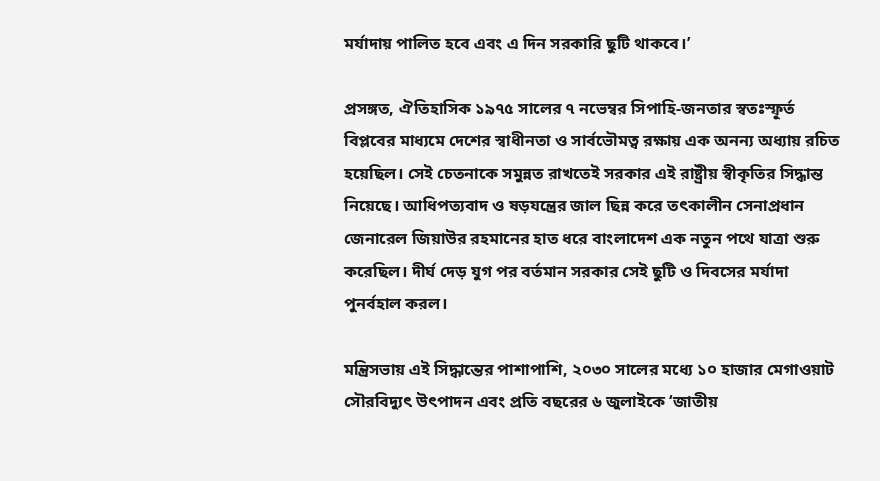মর্যাদায় পালিত হবে এবং এ দিন সরকারি ছুটি থাকবে।’

প্রসঙ্গত, ঐতিহাসিক ১৯৭৫ সালের ৭ নভেম্বর সিপাহি-জনতার স্বতঃস্ফূর্ত বিপ্লবের মাধ্যমে দেশের স্বাধীনতা ও সার্বভৌমত্ব রক্ষায় এক অনন্য অধ্যায় রচিত হয়েছিল। সেই চেতনাকে সমুন্নত রাখতেই সরকার এই রাষ্ট্রীয় স্বীকৃতির সিদ্ধান্ত নিয়েছে। আধিপত্যবাদ ও ষড়যন্ত্রের জাল ছিন্ন করে তৎকালীন সেনাপ্রধান জেনারেল জিয়াউর রহমানের হাত ধরে বাংলাদেশ এক নতুন পথে যাত্রা শুরু করেছিল। দীর্ঘ দেড় যুগ পর বর্তমান সরকার সেই ছুটি ও দিবসের মর্যাদা পুনর্বহাল করল।

মন্ত্রিসভায় এই সিদ্ধান্তের পাশাপাশি, ২০৩০ সালের মধ্যে ১০ হাজার মেগাওয়াট সৌরবিদ্যুৎ উৎপাদন এবং প্রতি বছরের ৬ জুলাইকে ‘জাতীয়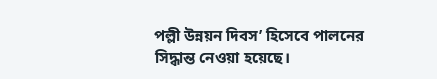পল্লী উন্নয়ন দিবস’ হিসেবে পালনের সিদ্ধান্ত নেওয়া হয়েছে।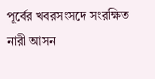পূর্বের খবরসংসদে সংরক্ষিত নারী আসন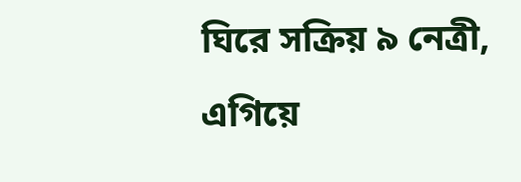ঘিরে সক্রিয় ৯ নেত্রী, এগিয়ে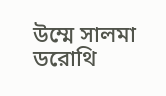উম্মে সালমা ডরোথি